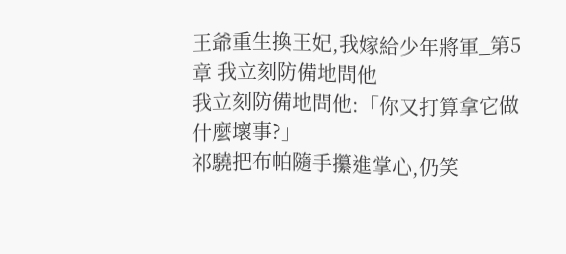王爺重生換王妃,我嫁給少年將軍_第5章 我立刻防備地問他
我立刻防備地問他:「你又打算拿它做什麼壞事?」
祁驍把布帕隨手攥進掌心,仍笑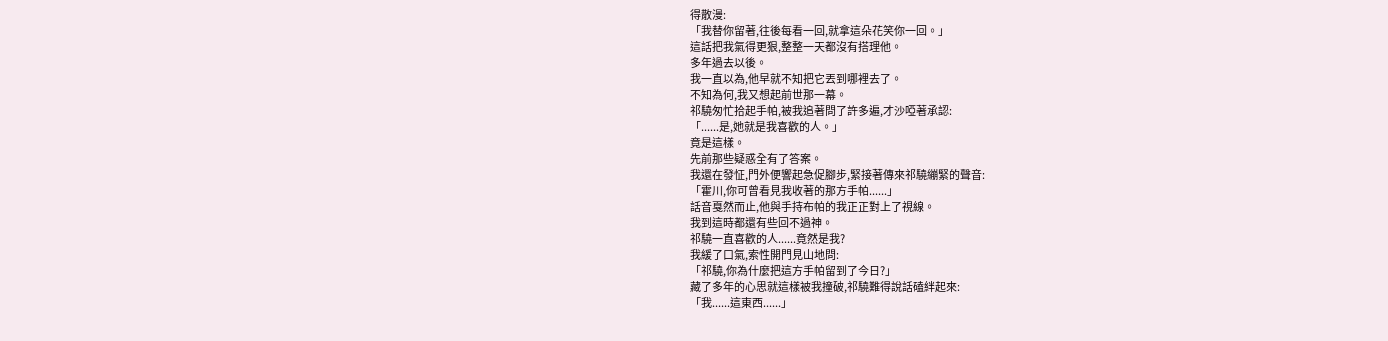得散漫:
「我替你留著,往後每看一回,就拿這朵花笑你一回。」
這話把我氣得更狠,整整一天都沒有搭理他。
多年過去以後。
我一直以為,他早就不知把它丟到哪裡去了。
不知為何,我又想起前世那一幕。
祁驍匆忙拾起手帕,被我追著問了許多遍,才沙啞著承認:
「......是,她就是我喜歡的人。」
竟是這樣。
先前那些疑惑全有了答案。
我還在發怔,門外便響起急促腳步,緊接著傳來祁驍繃緊的聲音:
「霍川,你可曾看見我收著的那方手帕......」
話音戛然而止,他與手持布帕的我正正對上了視線。
我到這時都還有些回不過神。
祁驍一直喜歡的人......竟然是我?
我緩了口氣,索性開門見山地問:
「祁驍,你為什麼把這方手帕留到了今日?」
藏了多年的心思就這樣被我撞破,祁驍難得說話磕絆起來:
「我......這東西......」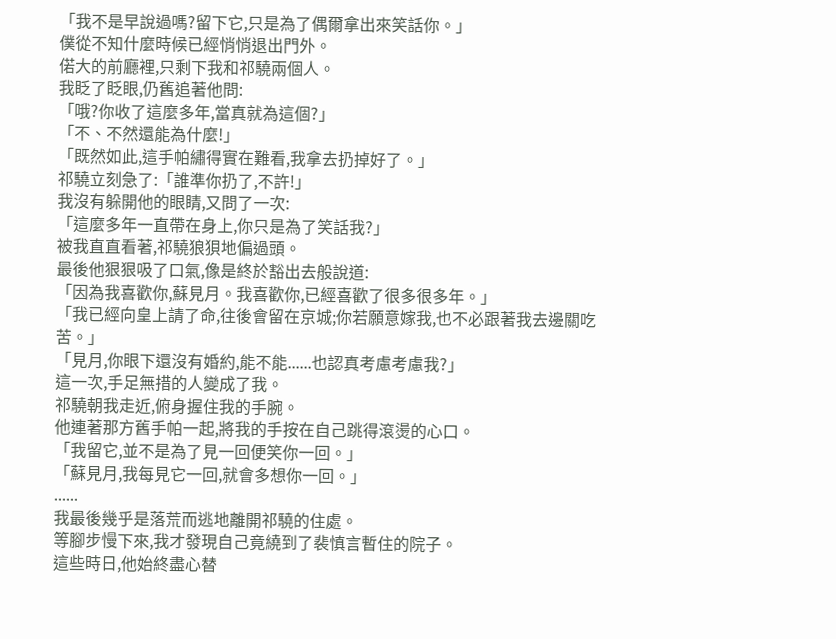「我不是早說過嗎?留下它,只是為了偶爾拿出來笑話你。」
僕從不知什麼時候已經悄悄退出門外。
偌大的前廳裡,只剩下我和祁驍兩個人。
我眨了眨眼,仍舊追著他問:
「哦?你收了這麼多年,當真就為這個?」
「不、不然還能為什麼!」
「既然如此,這手帕繡得實在難看,我拿去扔掉好了。」
祁驍立刻急了:「誰準你扔了,不許!」
我沒有躲開他的眼睛,又問了一次:
「這麼多年一直帶在身上,你只是為了笑話我?」
被我直直看著,祁驍狼狽地偏過頭。
最後他狠狠吸了口氣,像是終於豁出去般說道:
「因為我喜歡你,蘇見月。我喜歡你,已經喜歡了很多很多年。」
「我已經向皇上請了命,往後會留在京城;你若願意嫁我,也不必跟著我去邊關吃苦。」
「見月,你眼下還沒有婚約,能不能......也認真考慮考慮我?」
這一次,手足無措的人變成了我。
祁驍朝我走近,俯身握住我的手腕。
他連著那方舊手帕一起,將我的手按在自己跳得滾燙的心口。
「我留它,並不是為了見一回便笑你一回。」
「蘇見月,我每見它一回,就會多想你一回。」
......
我最後幾乎是落荒而逃地離開祁驍的住處。
等腳步慢下來,我才發現自己竟繞到了裴慎言暫住的院子。
這些時日,他始終盡心替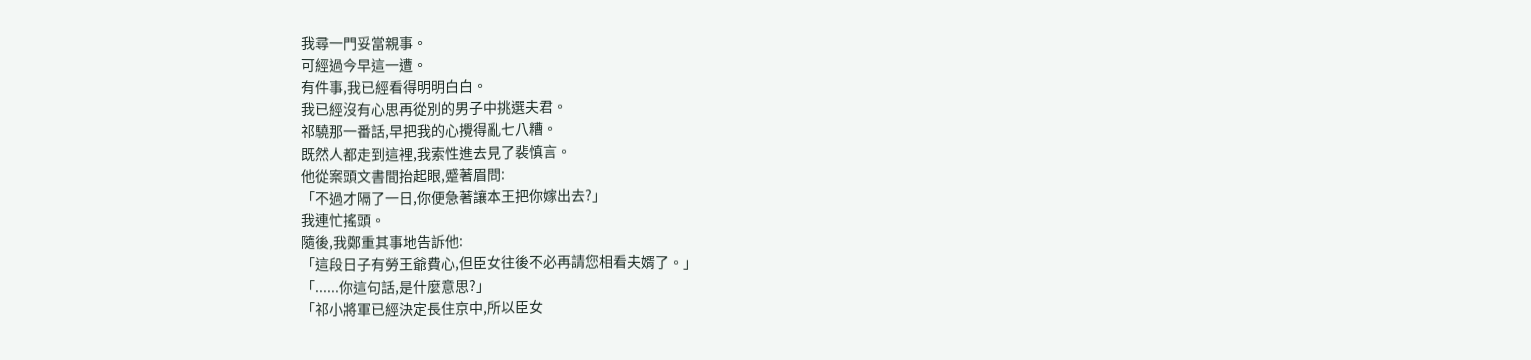我尋一門妥當親事。
可經過今早這一遭。
有件事,我已經看得明明白白。
我已經沒有心思再從別的男子中挑選夫君。
祁驍那一番話,早把我的心攪得亂七八糟。
既然人都走到這裡,我索性進去見了裴慎言。
他從案頭文書間抬起眼,蹙著眉問:
「不過才隔了一日,你便急著讓本王把你嫁出去?」
我連忙搖頭。
隨後,我鄭重其事地告訴他:
「這段日子有勞王爺費心,但臣女往後不必再請您相看夫婿了。」
「......你這句話,是什麼意思?」
「祁小將軍已經決定長住京中,所以臣女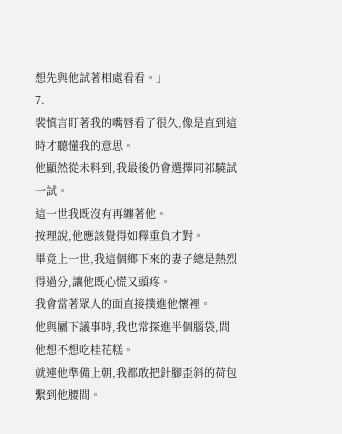想先與他試著相處看看。」
7.
裴慎言盯著我的嘴唇看了很久,像是直到這時才聽懂我的意思。
他顯然從未料到,我最後仍會選擇同祁驍試一試。
這一世我既沒有再纏著他。
按理說,他應該覺得如釋重負才對。
畢竟上一世,我這個鄉下來的妻子總是熱烈得過分,讓他既心慌又頭疼。
我會當著眾人的面直接撲進他懷裡。
他與屬下議事時,我也常探進半個腦袋,問他想不想吃桂花糕。
就連他準備上朝,我都敢把針腳歪斜的荷包繫到他腰間。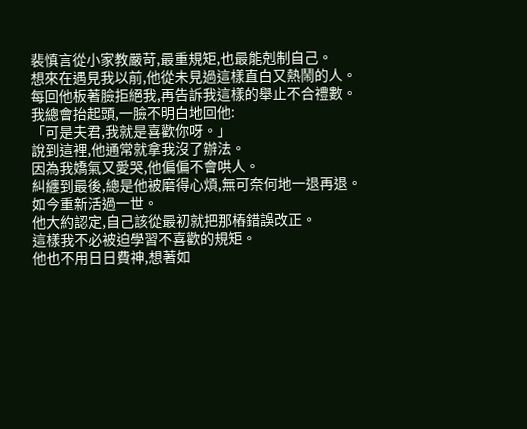裴慎言從小家教嚴苛,最重規矩,也最能剋制自己。
想來在遇見我以前,他從未見過這樣直白又熱鬧的人。
每回他板著臉拒絕我,再告訴我這樣的舉止不合禮數。
我總會抬起頭,一臉不明白地回他:
「可是夫君,我就是喜歡你呀。」
說到這裡,他通常就拿我沒了辦法。
因為我嬌氣又愛哭,他偏偏不會哄人。
糾纏到最後,總是他被磨得心煩,無可奈何地一退再退。
如今重新活過一世。
他大約認定,自己該從最初就把那樁錯誤改正。
這樣我不必被迫學習不喜歡的規矩。
他也不用日日費神,想著如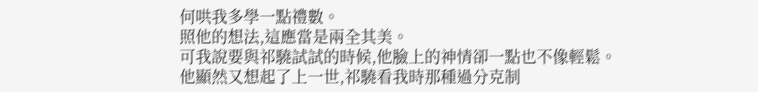何哄我多學一點禮數。
照他的想法,這應當是兩全其美。
可我說要與祁驍試試的時候,他臉上的神情卻一點也不像輕鬆。
他顯然又想起了上一世,祁驍看我時那種過分克制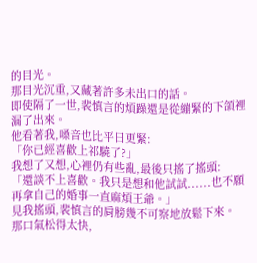的目光。
那目光沉重,又藏著許多未出口的話。
即使隔了一世,裴慎言的煩躁還是從繃緊的下頜裡漏了出來。
他看著我,嗓音也比平日更緊:
「你已經喜歡上祁驍了?」
我想了又想,心裡仍有些亂,最後只搖了搖頭:
「還談不上喜歡。我只是想和他試試......也不願再拿自己的婚事一直麻煩王爺。」
見我搖頭,裴慎言的肩膀幾不可察地放鬆下來。
那口氣松得太快,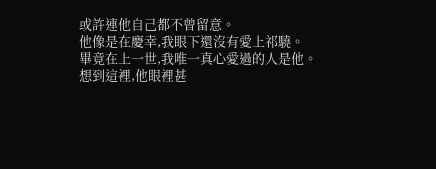或許連他自己都不曾留意。
他像是在慶幸,我眼下還沒有愛上祁驍。
畢竟在上一世,我唯一真心愛過的人是他。
想到這裡,他眼裡甚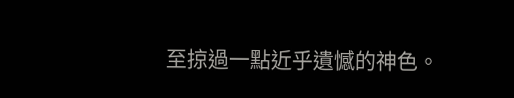至掠過一點近乎遺憾的神色。